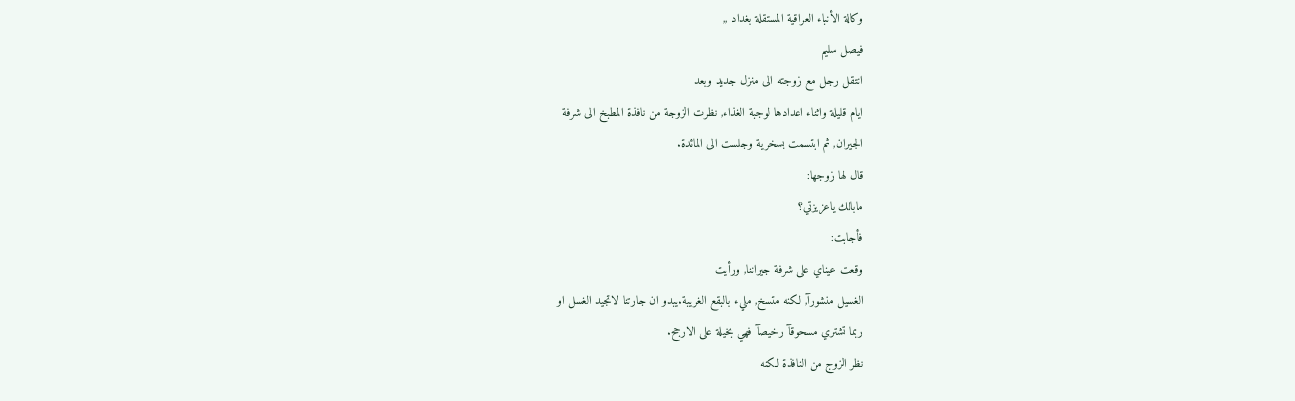وكالة الأنباء العراقية المستقلة بغداد ,,
فيصل سليم
انتقل رجل مع زوجته الى منزل جديد وبعد
ايام قليلة واثناء اعدادها لوجبة الغذاء, نظرت الزوجة من نافذة المطبخ الى شرفة
الجيران, ثم ابتسمت بسخرية وجلست الى المائدة.
قال لها زوجها:
مابالك ياعزيزتي؟
فأجابت:
وقعت عيناي على شرفة جيراننا, ورأيت
الغسيل منشورآ, لكنه متسخ, مليء بالبقع الغريبة.يبدو ان جارتنا لاتجيد الغسل او
ربما تشتري مسحوقآ رخيصآ فهي بخيلة على الارجح.
نظر الزوج من النافذة لكنه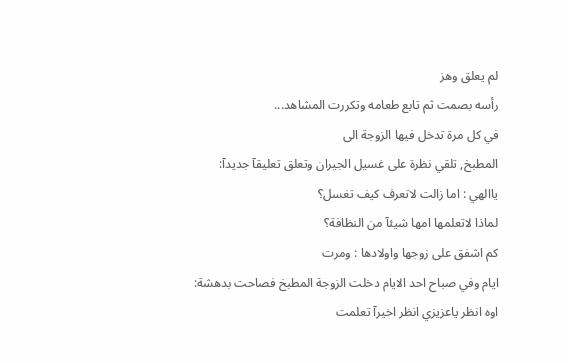لم يعلق وهز
رأسه بصمت ثم تابع طعامه وتكررت المشاهد...
في كل مرة تدخل فيها الزوجة الى
المطبخ, تلقي نظرة على غسيل الجيران وتعلق تعليقآ جديدآ:
ياالهي : اما زالت لاتعرف كيف تغسل؟
لماذا لاتعلمها امها شيئآ من النظافة؟
كم اشفق على زوجها واولادها : ومرت
ايام وفي صباح احد الايام دخلت الزوجة المطبخ فصاحت بدهشة:
اوه انظر ياعزيزي انظر اخيرآ تعلمت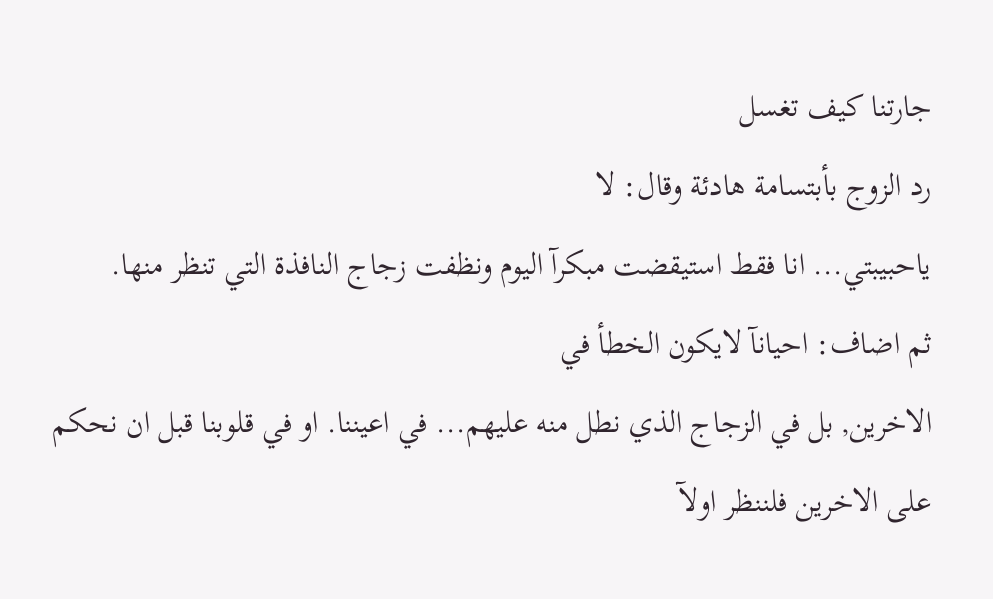جارتنا كيف تغسل
رد الزوج بأبتسامة هادئة وقال: لا
ياحبيبتي... انا فقط استيقضت مبكرآ اليوم ونظفت زجاج النافذة التي تنظر منها.
ثم اضاف: احيانآ لايكون الخطأ في
الاخرين, بل في الزجاج الذي نطل منه عليهم... في اعيننا. او في قلوبنا قبل ان نحكم
على الاخرين فلننظر اولآ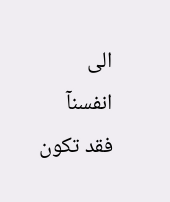الى انفسنآ فقد تكون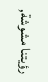رؤيتنا مشوشة,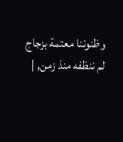وظنوننا معتمة بزجاج
لم ننظفه منذ زمن, |